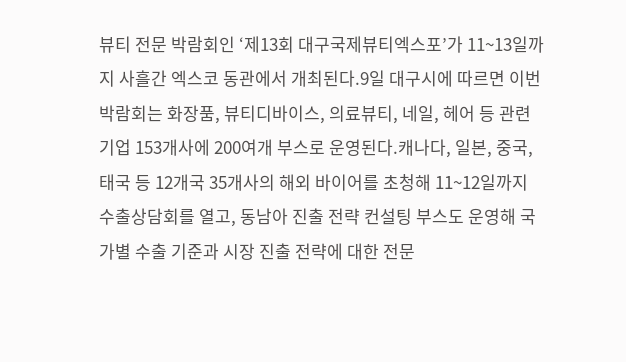뷰티 전문 박람회인 ‘제13회 대구국제뷰티엑스포’가 11~13일까지 사흘간 엑스코 동관에서 개최된다.9일 대구시에 따르면 이번 박람회는 화장품, 뷰티디바이스, 의료뷰티, 네일, 헤어 등 관련 기업 153개사에 200여개 부스로 운영된다.캐나다, 일본, 중국, 태국 등 12개국 35개사의 해외 바이어를 초청해 11~12일까지 수출상담회를 열고, 동남아 진출 전략 컨설팅 부스도 운영해 국가별 수출 기준과 시장 진출 전략에 대한 전문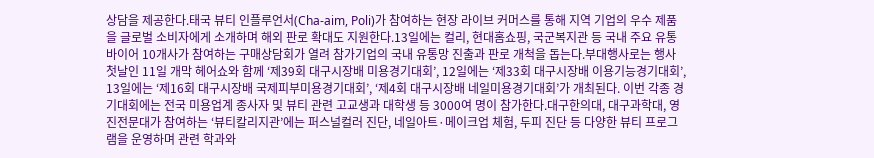상담을 제공한다.태국 뷰티 인플루언서(Cha-aim, Poli)가 참여하는 현장 라이브 커머스를 통해 지역 기업의 우수 제품을 글로벌 소비자에게 소개하며 해외 판로 확대도 지원한다.13일에는 컬리, 현대홈쇼핑, 국군복지관 등 국내 주요 유통바이어 10개사가 참여하는 구매상담회가 열려 참가기업의 국내 유통망 진출과 판로 개척을 돕는다.부대행사로는 행사 첫날인 11일 개막 헤어쇼와 함께 ‘제39회 대구시장배 미용경기대회’, 12일에는 ‘제33회 대구시장배 이용기능경기대회’, 13일에는 ‘제16회 대구시장배 국제피부미용경기대회’, ‘제4회 대구시장배 네일미용경기대회’가 개최된다. 이번 각종 경기대회에는 전국 미용업계 종사자 및 뷰티 관련 고교생과 대학생 등 3000여 명이 참가한다.대구한의대, 대구과학대, 영진전문대가 참여하는 ‘뷰티칼리지관’에는 퍼스널컬러 진단, 네일아트·메이크업 체험, 두피 진단 등 다양한 뷰티 프로그램을 운영하며 관련 학과와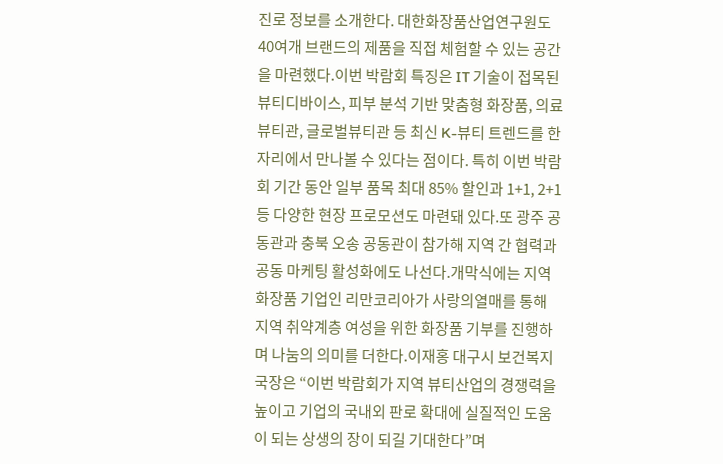진로 정보를 소개한다. 대한화장품산업연구원도 40여개 브랜드의 제품을 직접 체험할 수 있는 공간을 마련했다.이번 박람회 특징은 IT 기술이 접목된 뷰티디바이스, 피부 분석 기반 맞춤형 화장품, 의료뷰티관, 글로벌뷰티관 등 최신 K-뷰티 트렌드를 한자리에서 만나볼 수 있다는 점이다. 특히 이번 박람회 기간 동안 일부 품목 최대 85% 할인과 1+1, 2+1 등 다양한 현장 프로모션도 마련돼 있다.또 광주 공동관과 충북 오송 공동관이 참가해 지역 간 협력과 공동 마케팅 활성화에도 나선다.개막식에는 지역 화장품 기업인 리만코리아가 사랑의열매를 통해 지역 취약계층 여성을 위한 화장품 기부를 진행하며 나눔의 의미를 더한다.이재홍 대구시 보건복지국장은 “이번 박람회가 지역 뷰티산업의 경쟁력을 높이고 기업의 국내외 판로 확대에 실질적인 도움이 되는 상생의 장이 되길 기대한다”며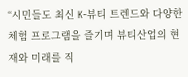“시민들도 최신 K-뷰티 트렌드와 다양한 체험 프로그램을 즐기며 뷰티산업의 현재와 미래를 직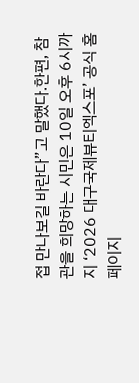접 만나보길 바란다”고 말했다.한편, 참관을 희망하는 시민은 10일 오후 6시까지 ‘2026 대구국제뷰티엑스포’ 공식 홈페이지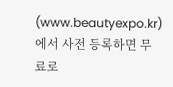(www.beautyexpo.kr)에서 사전 등록하면 무료로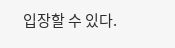입장할 수 있다.